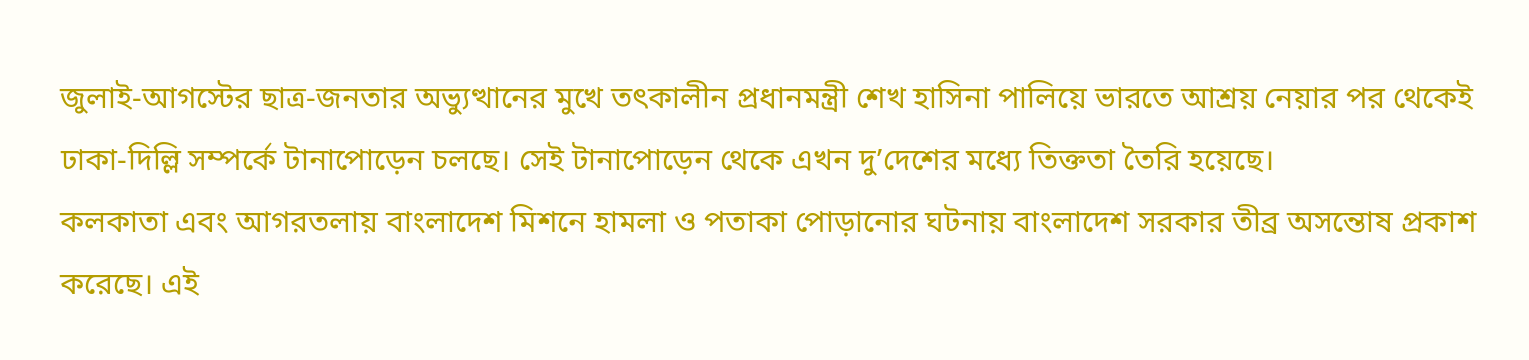জুলাই-আগস্টের ছাত্র-জনতার অভ্যুত্থানের মুখে তৎকালীন প্রধানমন্ত্রী শেখ হাসিনা পালিয়ে ভারতে আশ্রয় নেয়ার পর থেকেই ঢাকা-দিল্লি সম্পর্কে টানাপোড়েন চলছে। সেই টানাপোড়েন থেকে এখন দু’দেশের মধ্যে তিক্ততা তৈরি হয়েছে।
কলকাতা এবং আগরতলায় বাংলাদেশ মিশনে হামলা ও পতাকা পোড়ানোর ঘটনায় বাংলাদেশ সরকার তীব্র অসন্তোষ প্রকাশ করেছে। এই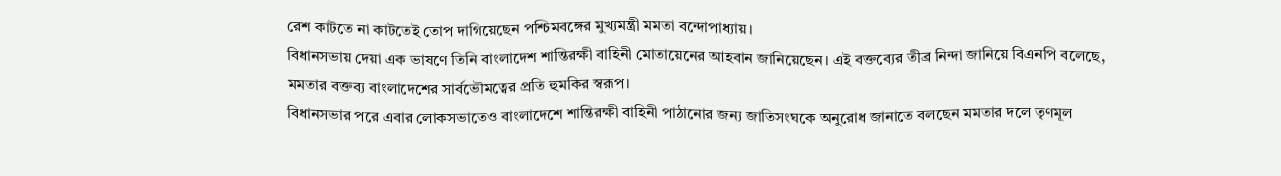রেশ কাটতে না কাটতেই তোপ দাগিয়েছেন পশ্চিমবঙ্গের মুখ্যমন্ত্রী মমতা বন্দোপাধ্যায়।
বিধানসভায় দেয়া এক ভাষণে তিনি বাংলাদেশ শান্তিরক্ষী বাহিনী মোতায়েনের আহবান জানিয়েছেন। এই বক্তব্যের তীব্র নিন্দা জানিয়ে বিএনপি বলেছে, মমতার বক্তব্য বাংলাদেশের সার্বভৌমত্বের প্রতি হুমকির স্বরূপ।
বিধানসভার পরে এবার লোকসভাতেও বাংলাদেশে শান্তিরক্ষী বাহিনী পাঠানোর জন্য জাতিসংঘকে অনুরোধ জানাতে বলছেন মমতার দলে তৃণমূল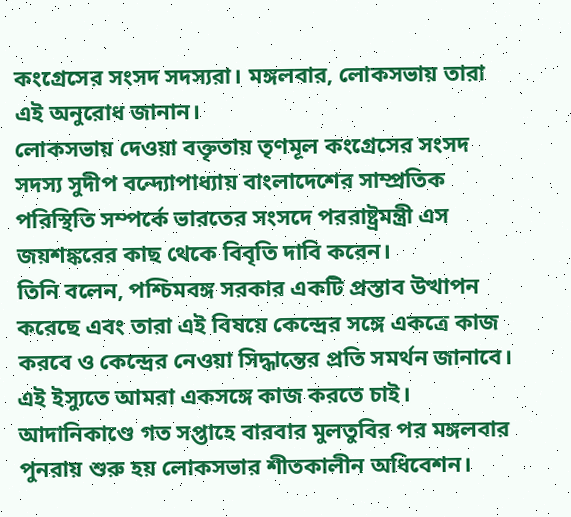কংগ্রেসের সংসদ সদস্যরা। মঙ্গলবার, লোকসভায় তারা এই অনুরোধ জানান।
লোকসভায় দেওয়া বক্তৃতায় তৃণমূল কংগ্রেসের সংসদ সদস্য সুদীপ বন্দ্যোপাধ্যায় বাংলাদেশের সাম্প্রতিক পরিস্থিতি সম্পর্কে ভারতের সংসদে পররাষ্ট্রমন্ত্রী এস জয়শঙ্করের কাছ থেকে বিবৃতি দাবি করেন।
তিনি বলেন, পশ্চিমবঙ্গ সরকার একটি প্রস্তাব উত্থাপন করেছে এবং তারা এই বিষয়ে কেন্দ্রের সঙ্গে একত্রে কাজ করবে ও কেন্দ্রের নেওয়া সিদ্ধান্তের প্রতি সমর্থন জানাবে। এই ইস্যুতে আমরা একসঙ্গে কাজ করতে চাই।
আদানিকাণ্ডে গত সপ্তাহে বারবার মুলতুবির পর মঙ্গলবার পুনরায় শুরু হয় লোকসভার শীতকালীন অধিবেশন।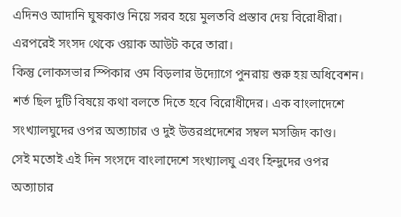এদিনও আদানি ঘুষকাণ্ড নিয়ে সরব হয়ে মুলতবি প্রস্তাব দেয় বিরোধীরা। এরপরেই সংসদ থেকে ওয়াক আউট করে তারা।
কিন্তু লোকসভার স্পিকার ওম বিড়লার উদ্যোগে পুনরায় শুরু হয় অধিবেশন। শর্ত ছিল দুটি বিষয়ে কথা বলতে দিতে হবে বিরোধীদের। এক বাংলাদেশে সংখ্যালঘুদের ওপর অত্যাচার ও দুই উত্তরপ্রদেশের সম্বল মসজিদ কাণ্ড।
সেই মতোই এই দিন সংসদে বাংলাদেশে সংখ্যালঘু এবং হিন্দুদের ওপর অত্যাচার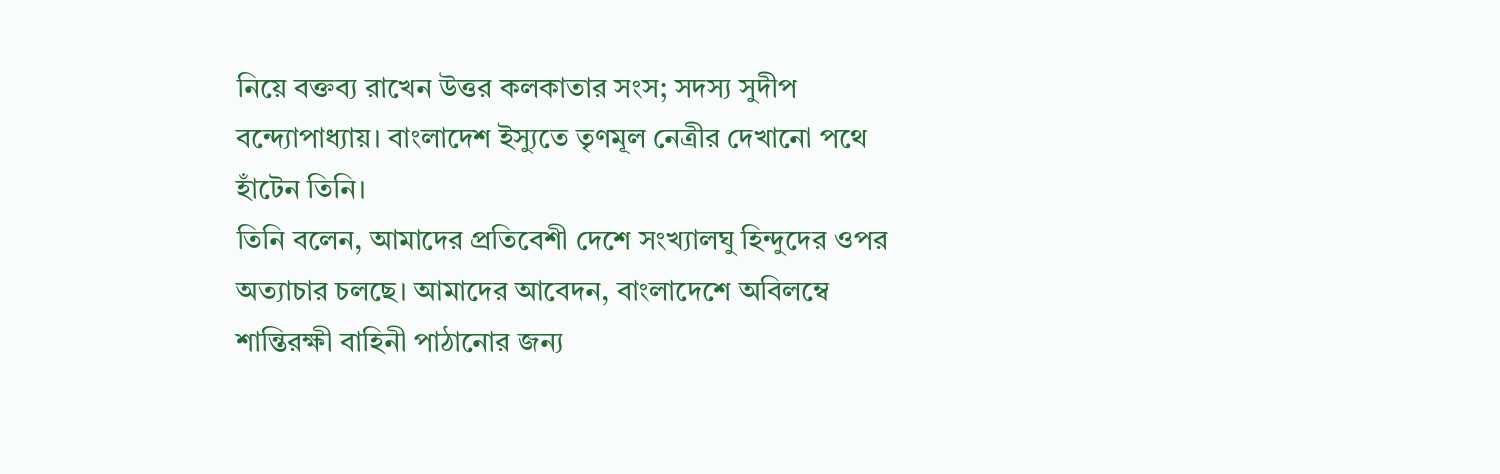নিয়ে বক্তব্য রাখেন উত্তর কলকাতার সংস; সদস্য সুদীপ বন্দ্যোপাধ্যায়। বাংলাদেশ ইস্যুতে তৃণমূল নেত্রীর দেখানো পথে হাঁটেন তিনি।
তিনি বলেন, আমাদের প্রতিবেশী দেশে সংখ্যালঘু হিন্দুদের ওপর অত্যাচার চলছে। আমাদের আবেদন, বাংলাদেশে অবিলম্বে শান্তিরক্ষী বাহিনী পাঠানোর জন্য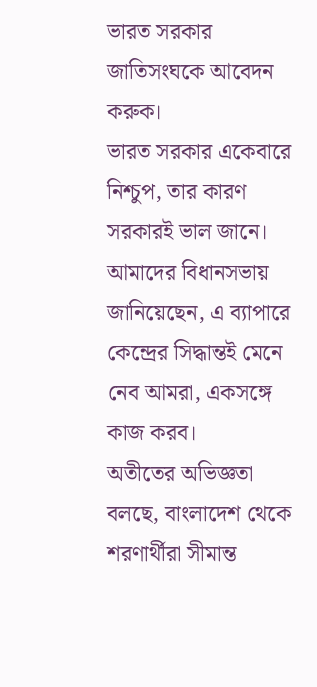ভারত সরকার জাতিসংঘকে আবেদন করুক।
ভারত সরকার একেবারে নিশ্চুপ, তার কারণ সরকারই ভাল জানে। আমাদের বিধানসভায় জানিয়েছেন, এ ব্যাপারে কেন্দ্রের সিদ্ধান্তই মেনে নেব আমরা, একসঙ্গে কাজ করব।
অতীতের অভিজ্ঞতা বলছে, বাংলাদেশ থেকে শরণার্থীরা সীমান্ত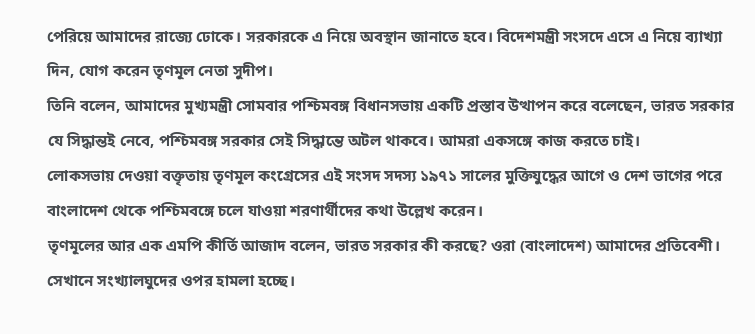পেরিয়ে আমাদের রাজ্যে ঢোকে। সরকারকে এ নিয়ে অবস্থান জানাতে হবে। বিদেশমন্ত্রী সংসদে এসে এ নিয়ে ব্যাখ্যা দিন, যোগ করেন তৃণমূল নেতা সুদীপ।
তিনি বলেন, আমাদের মুখ্যমন্ত্রী সোমবার পশ্চিমবঙ্গ বিধানসভায় একটি প্রস্তাব উত্থাপন করে বলেছেন, ভারত সরকার যে সিদ্ধান্তই নেবে, পশ্চিমবঙ্গ সরকার সেই সিদ্ধান্তে অটল থাকবে। আমরা একসঙ্গে কাজ করতে চাই।
লোকসভায় দেওয়া বক্তৃতায় তৃণমূল কংগ্রেসের এই সংসদ সদস্য ১৯৭১ সালের মুক্তিযুদ্ধের আগে ও দেশ ভাগের পরে বাংলাদেশ থেকে পশ্চিমবঙ্গে চলে যাওয়া শরণার্থীদের কথা উল্লেখ করেন।
তৃণমূলের আর এক এমপি কীর্তি আজাদ বলেন, ভারত সরকার কী করছে? ওরা (বাংলাদেশ) আমাদের প্রতিবেশী। সেখানে সংখ্যালঘুদের ওপর হামলা হচ্ছে।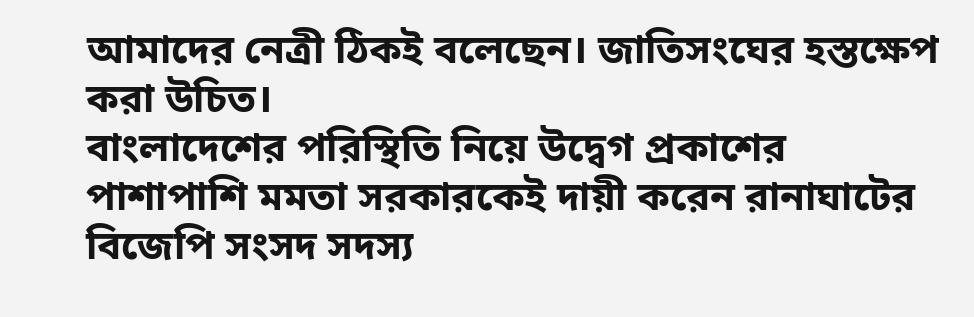আমাদের নেত্রী ঠিকই বলেছেন। জাতিসংঘের হস্তক্ষেপ করা উচিত।
বাংলাদেশের পরিস্থিতি নিয়ে উদ্বেগ প্রকাশের পাশাপাশি মমতা সরকারকেই দায়ী করেন রানাঘাটের বিজেপি সংসদ সদস্য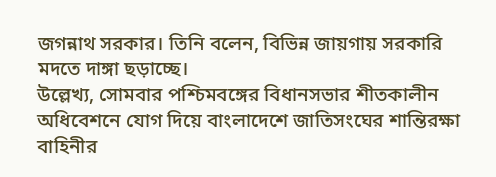জগন্নাথ সরকার। তিনি বলেন, বিভিন্ন জায়গায় সরকারি মদতে দাঙ্গা ছড়াচ্ছে।
উল্লেখ্য, সোমবার পশ্চিমবঙ্গের বিধানসভার শীতকালীন অধিবেশনে যোগ দিয়ে বাংলাদেশে জাতিসংঘের শান্তিরক্ষা বাহিনীর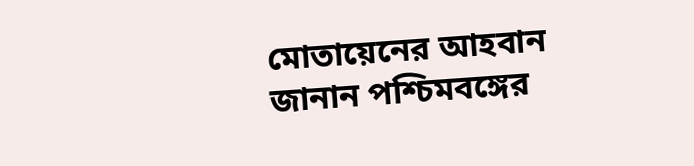মোতায়েনের আহবান জানান পশ্চিমবঙ্গের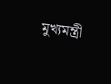মুখ্যমন্ত্রী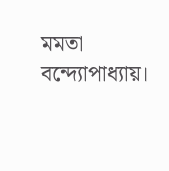মমতা বন্দ্যোপাধ্যায়।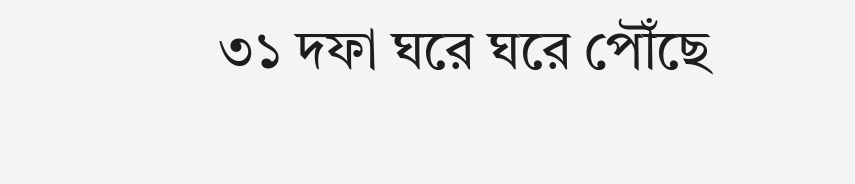৩১ দফা ঘরে ঘরে পৌঁছে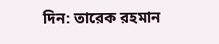দিন: তারেক রহমান